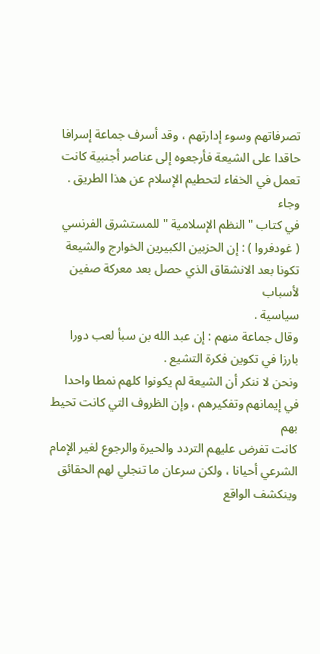تصرفاتهم وسوء إدارتهم ، وقد أسرف جماعة إسرافا
حاقدا على الشيعة فأرجعوه إلى عناصر أجنبية كانت
تعمل في الخفاء لتحطيم الإسلام عن هذا الطريق . وجاء
في كتاب " النظم الإسلامية " للمستشرق الفرنسي
( غودفروا ) : إن الحزبين الكبيرين الخوارج والشيعة
تكونا بعد الانشقاق الذي حصل بعد معركة صفين لأسباب
سياسية .
وقال جماعة منهم : إن عبد الله بن سبأ لعب دورا
بارزا في تكوين فكرة التشيع .
ونحن لا ننكر أن الشيعة لم يكونوا كلهم نمطا واحدا
في إيمانهم وتفكيرهم ، وإن الظروف التي كانت تحيط بهم
كانت تفرض عليهم التردد والحيرة والرجوع لغير الإمام
الشرعي أحيانا ، ولكن سرعان ما تنجلي لهم الحقائق
وينكشف الواقع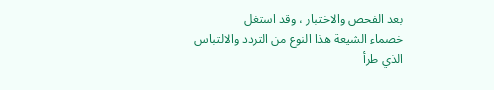بعد الفحص والاختبار ، وقد استغل
خصماء الشيعة هذا النوع من التردد والالتباس الذي طرأ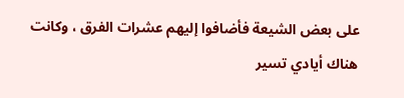على بعض الشيعة فأضافوا إليهم عشرات الفرق ، وكانت
هناك أيادي تسير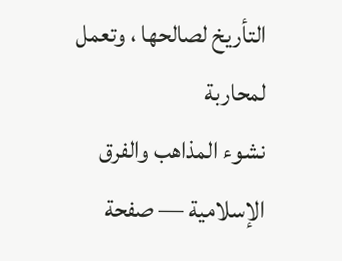التأريخ لصالحها ، وتعمل لمحاربة
نشوء المذاهب والفرق الإسلامية — صفحة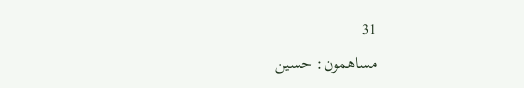31
مساهمون: حسين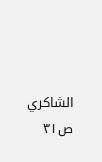الشاكري
ص٣١